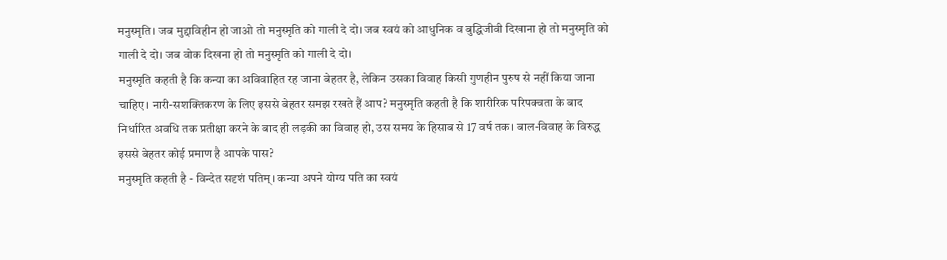मनुस्मृति। जब मुद्दाविहीन हो जाओ तो मनुस्मृति को गाली दे दो। जब स्वयं को आधुनिक व बुद्धिजीवी दिखाना हो तो मनुस्मृति को गाली दे दो। जब वोक दिखना हो तो मनुस्मृति को गाली दे दो।
मनुस्मृति कहती है कि कन्या का अविवाहित रह जाना बेहतर है, लेकिन उसका विवाह किसी गुणहीन पुरुष से नहीं किया जाना चाहिए। नारी-सशक्तिकरण के लिए इससे बेहतर समझ रखते हैं आप? मनुस्मृति कहती है कि शारीरिक परिपक्वता के बाद निर्धारित अवधि तक प्रतीक्षा करने के बाद ही लड़की का विवाह हो, उस समय के हिसाब से 17 वर्ष तक। बाल-विवाह के विरुद्ध इससे बेहतर कोई प्रमाण है आपके पास?
मनुस्मृति कहती है - विन्देत सदृशं पतिम्। कन्या अपने योग्य पति का स्वयं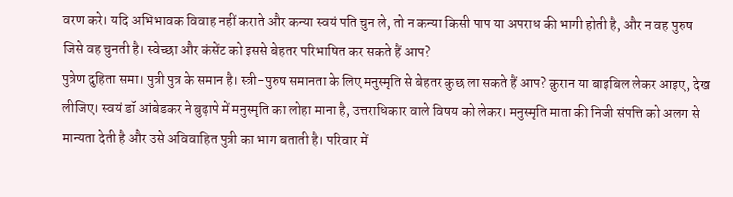वरण करे। यदि अभिभावक विवाह नहीं कराते और कन्या स्वयं पति चुन ले, तो न कन्या किसी पाप या अपराध की भागी होती है, और न वह पुरुष जिसे वह चुनती है। स्वेच्छा और कंसेंट को इससे बेहतर परिभाषित कर सकते हैं आप?
पुत्रेण दुहिता समा। पुत्री पुत्र के समान है। स्त्री-पुरुष समानता के लिए मनुस्मृति से बेहतर कुछ ला सकते हैं आप? क़ुरान या बाइबिल लेकर आइए, देख लीजिए। स्वयं डॉ आंबेडकर ने बुढ़ापे में मनुस्मृति का लोहा माना है, उत्तराधिकार वाले विषय को लेकर। मनुस्मृति माता की निजी संपत्ति को अलग से मान्यता देती है और उसे अविवाहित पुत्री का भाग बताती है। परिवार में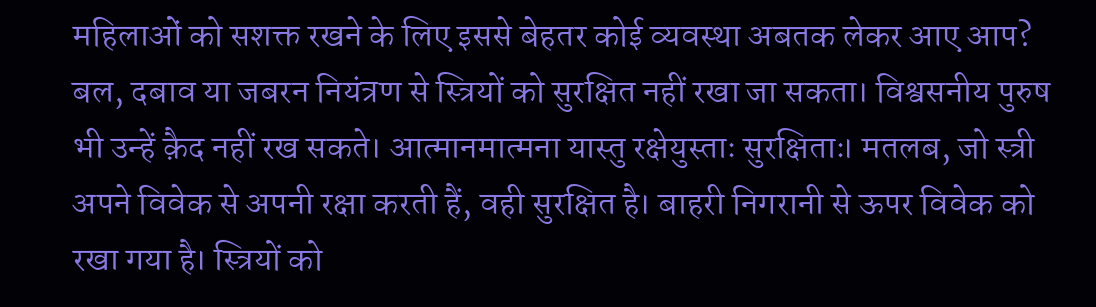महिलाओं को सशक्त रखने के लिए इससे बेहतर कोई व्यवस्था अबतक लेकर आए आप?
बल, दबाव या जबरन नियंत्रण से स्त्रियों को सुरक्षित नहीं रखा जा सकता। विश्वसनीय पुरुष भी उन्हें क़ैद नहीं रख सकते। आत्मानमात्मना यास्तु रक्षेयुस्ताः सुरक्षिताः। मतलब, जो स्त्री अपने विवेक से अपनी रक्षा करती हैं, वही सुरक्षित है। बाहरी निगरानी से ऊपर विवेक को रखा गया है। स्त्रियों को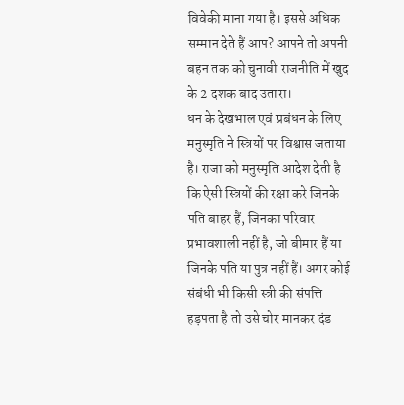विवेकी माना गया है। इससे अधिक सम्मान देते हैं आप? आपने तो अपनी बहन तक को चुनावी राजनीति में खुद के 2 दशक बाद उतारा।
धन के देखभाल एवं प्रबंधन के लिए मनुस्मृति ने स्त्रियों पर विश्वास जताया है। राजा को मनुस्मृति आदेश देती है कि ऐसी स्त्रियों की रक्षा करे जिनके पति बाहर हैं, जिनका परिवार प्रभावशाली नहीं है, जो बीमार हैं या जिनके पति या पुत्र नहीं हैं। अगर कोई संबंधी भी किसी स्त्री की संपत्ति हड़पता है तो उसे चोर मानकर दंड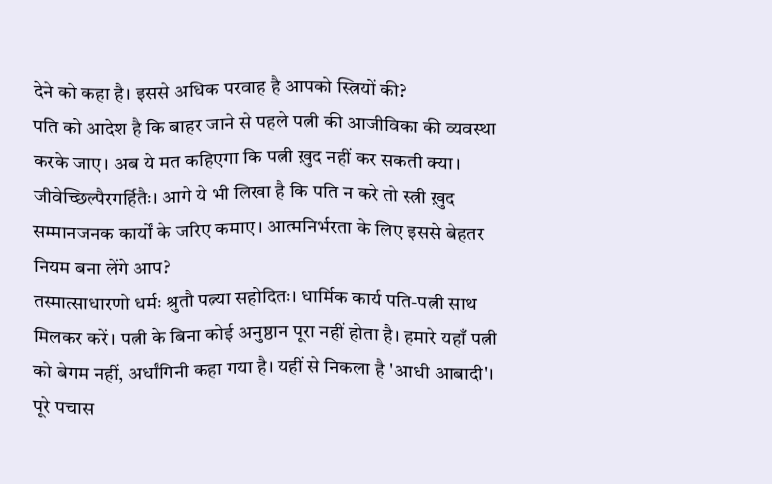देने को कहा है। इससे अधिक परवाह है आपको स्त्रियों की?
पति को आदेश है कि बाहर जाने से पहले पत्नी की आजीविका की व्यवस्था करके जाए। अब ये मत कहिएगा कि पत्नी ख़ुद नहीं कर सकती क्या। जीवेच्छिल्पैरगर्हितैः। आगे ये भी लिखा है कि पति न करे तो स्त्री ख़ुद सम्मानजनक कार्यों के जरिए कमाए। आत्मनिर्भरता के लिए इससे बेहतर नियम बना लेंगे आप?
तस्मात्साधारणो धर्मः श्रुतौ पत्न्या सहोदितः। धार्मिक कार्य पति-पत्नी साथ मिलकर करें। पत्नी के बिना कोई अनुष्ठान पूरा नहीं होता है। हमारे यहाँ पत्नी को बेगम नहीं, अर्धांगिनी कहा गया है। यहीं से निकला है 'आधी आबादी'। पूरे पचास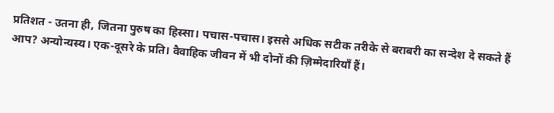प्रतिशत - उतना ही, जितना पुरुष का हिस्सा। पचास-पचास। इससे अधिक सटीक तरीके से बराबरी का सन्देश दे सकते हैं आप? अन्योन्यस्य। एक-दूसरे के प्रति। वैवाहिक जीवन में भी दोनों की ज़िम्मेदारियाँ हैं।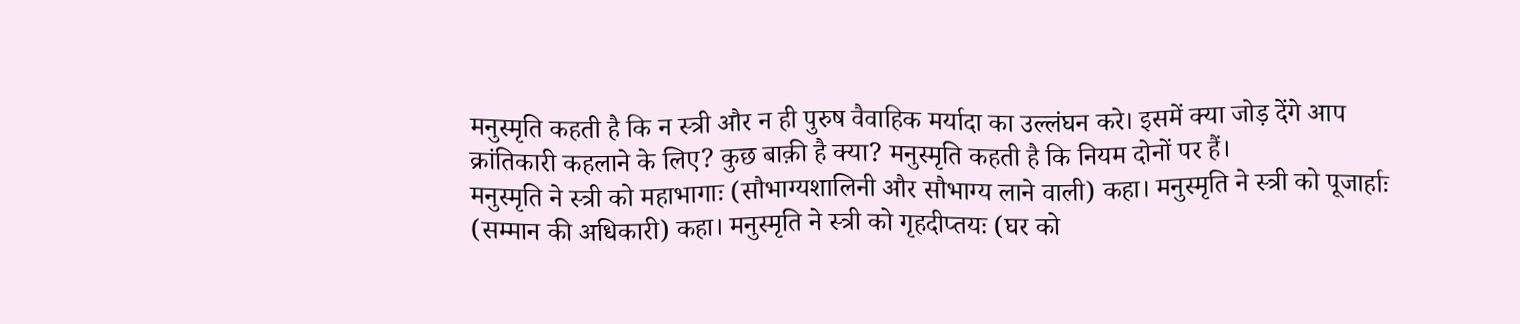मनुस्मृति कहती है कि न स्त्री और न ही पुरुष वैवाहिक मर्यादा का उल्लंघन करे। इसमें क्या जोड़ देंगे आप क्रांतिकारी कहलाने के लिए? कुछ बाक़ी है क्या? मनुस्मृति कहती है कि नियम दोनों पर हैं।
मनुस्मृति ने स्त्री को महाभागाः (सौभाग्यशालिनी और सौभाग्य लाने वाली) कहा। मनुस्मृति ने स्त्री को पूजार्हाः (सम्मान की अधिकारी) कहा। मनुस्मृति ने स्त्री को गृहदीप्तयः (घर को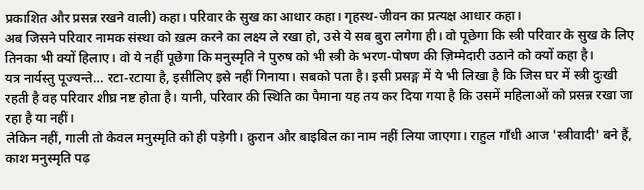प्रकाशित और प्रसन्न रखने वाली) कहा। परिवार के सुख का आधार कहा। गृहस्थ-जीवन का प्रत्यक्ष आधार कहा।
अब जिसने परिवार नामक संस्था को ख़त्म करने का लक्ष्य ले रखा हो, उसे ये सब बुरा लगेगा ही। वो पूछेगा कि स्त्री परिवार के सुख के लिए तिनका भी क्यों हिलाए। वो ये नहीं पूछेगा कि मनुस्मृति ने पुरुष को भी स्त्री के भरण-पोषण की ज़िम्मेदारी उठाने को क्यों कहा है।
यत्र नार्यस्तु पूज्यन्ते… रटा-रटाया है, इसीलिए इसे नहीं गिनाया। सबको पता है। इसी प्रसङ्ग में ये भी लिखा है कि जिस घर में स्त्री दुःखी रहती है वह परिवार शीघ्र नष्ट होता है। यानी, परिवार की स्थिति का पैमाना यह तय कर दिया गया है कि उसमें महिलाओं को प्रसन्न रखा जा रहा है या नहीं।
लेकिन नहीं, गाली तो केवल मनुस्मृति को ही पड़ेगी। क़ुरान और बाइबिल का नाम नहीं लिया जाएगा। राहुल गाँधी आज 'स्त्रीवादी' बने हैं, काश मनुस्मृति पढ़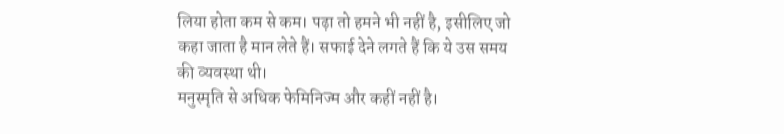लिया होता कम से कम। पढ़ा तो हमने भी नहीं है, इसीलिए जो कहा जाता है मान लेते हैं। सफाई देने लगते हैं कि ये उस समय की व्यवस्था थी।
मनुस्मृति से अधिक फेमिनिज्म और कहीं नहीं है।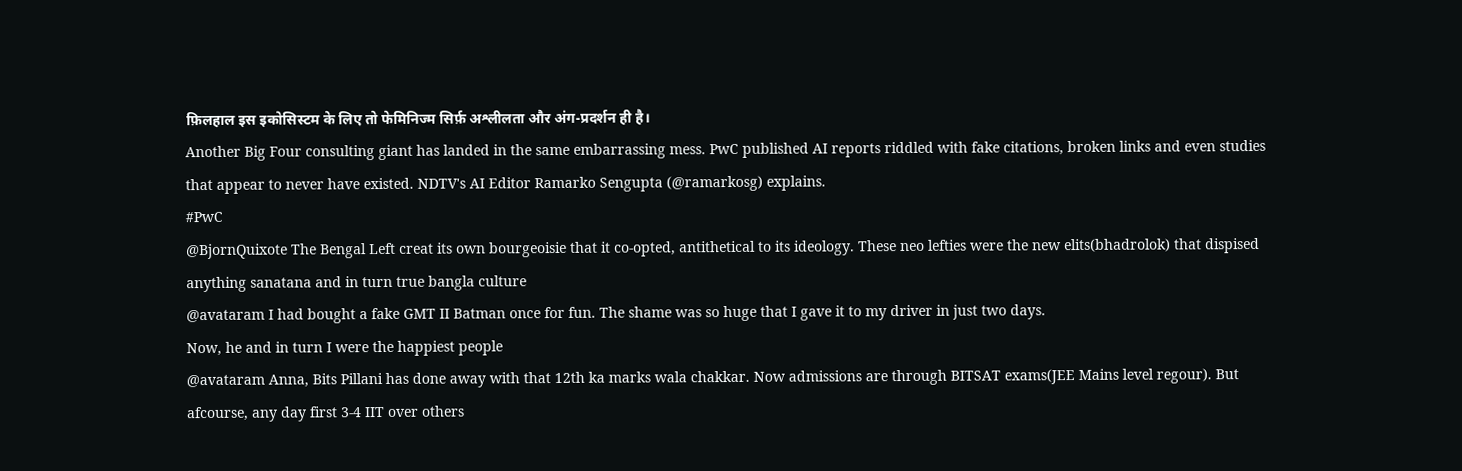फ़िलहाल इस इकोसिस्टम के लिए तो फेमिनिज्म सिर्फ़ अश्लीलता और अंग-प्रदर्शन ही है।
Another Big Four consulting giant has landed in the same embarrassing mess. PwC published AI reports riddled with fake citations, broken links and even studies that appear to never have existed. NDTV's AI Editor Ramarko Sengupta (@ramarkosg) explains.
#PwC
@BjornQuixote The Bengal Left creat its own bourgeoisie that it co-opted, antithetical to its ideology. These neo lefties were the new elits(bhadrolok) that dispised anything sanatana and in turn true bangla culture
@avataram I had bought a fake GMT II Batman once for fun. The shame was so huge that I gave it to my driver in just two days.
Now, he and in turn I were the happiest people
@avataram Anna, Bits Pillani has done away with that 12th ka marks wala chakkar. Now admissions are through BITSAT exams(JEE Mains level regour). But afcourse, any day first 3-4 IIT over others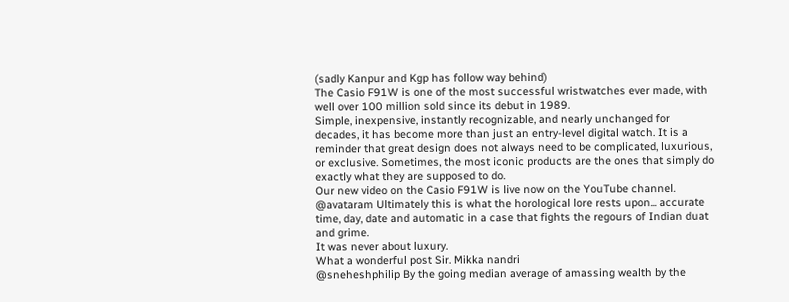(sadly Kanpur and Kgp has follow way behind)
The Casio F91W is one of the most successful wristwatches ever made, with well over 100 million sold since its debut in 1989.
Simple, inexpensive, instantly recognizable, and nearly unchanged for decades, it has become more than just an entry-level digital watch. It is a reminder that great design does not always need to be complicated, luxurious, or exclusive. Sometimes, the most iconic products are the ones that simply do exactly what they are supposed to do.
Our new video on the Casio F91W is live now on the YouTube channel.
@avataram Ultimately this is what the horological lore rests upon... accurate time, day, date and automatic in a case that fights the regours of Indian duat and grime.
It was never about luxury.
What a wonderful post Sir. Mikka nandri
@sneheshphilip By the going median average of amassing wealth by the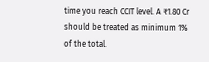time you reach CCIT level. A ₹1.80 Cr should be treated as minimum 1% of the total.